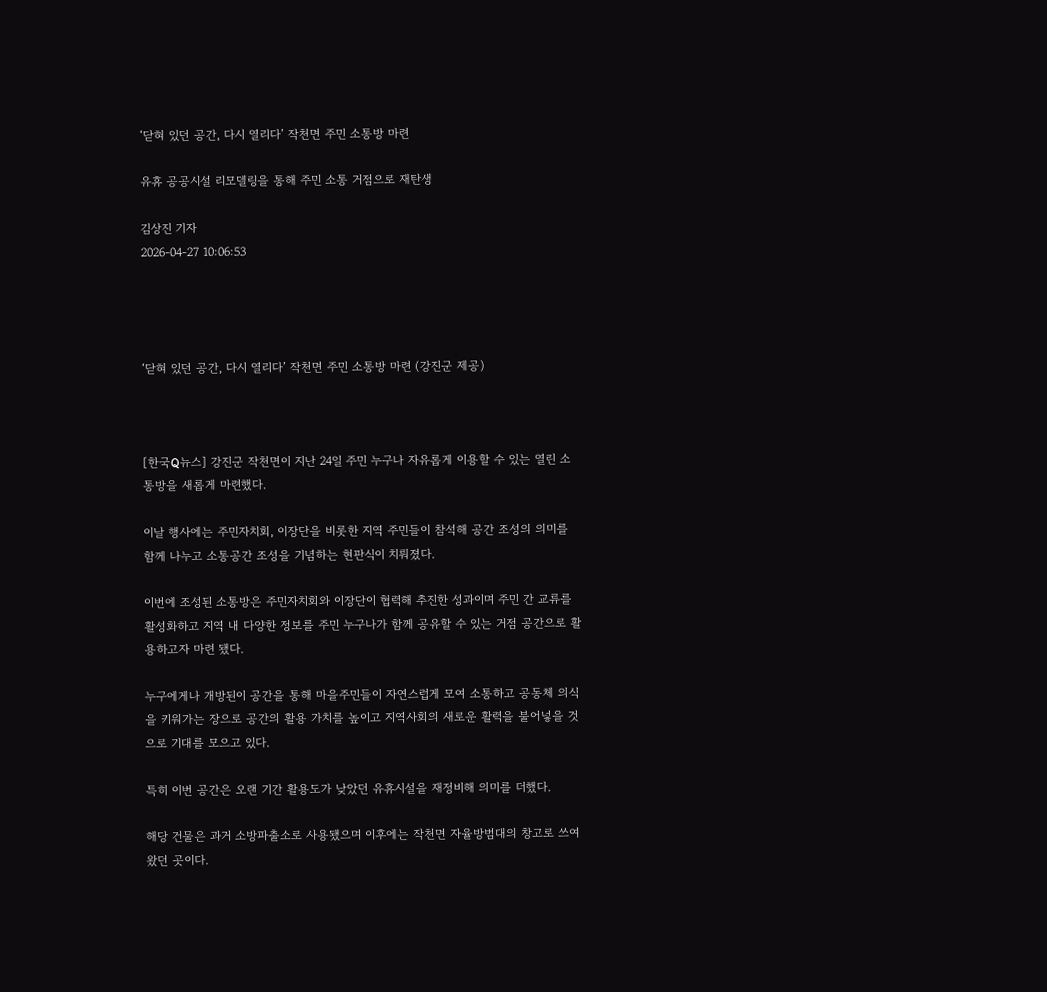‘닫혀 있던 공간, 다시 열리다’ 작천면 주민 소통방 마련

유휴 공공시설 리모델링을 통해 주민 소통 거점으로 재탄생

김상진 기자
2026-04-27 10:06:53




‘닫혀 있던 공간, 다시 열리다’ 작천면 주민 소통방 마련 (강진군 제공)



[한국Q뉴스] 강진군 작천면이 지난 24일 주민 누구나 자유롭게 이용할 수 있는 열린 소통방을 새롭게 마련했다.

이날 행사에는 주민자치회, 이장단을 비롯한 지역 주민들이 참석해 공간 조성의 의미를 함께 나누고 소통공간 조성을 기념하는 현판식이 치뤄졌다.

이번에 조성된 소통방은 주민자치회와 이장단이 협력해 추진한 성과이며 주민 간 교류를 활성화하고 지역 내 다양한 정보를 주민 누구나가 함께 공유할 수 있는 거점 공간으로 활용하고자 마련 됐다.

누구에게나 개방된이 공간을 통해 마을주민들이 자연스럽게 모여 소통하고 공동체 의식을 키워가는 장으로 공간의 활용 가치를 높이고 지역사회의 새로운 활력을 불어넣을 것으로 기대를 모으고 있다.

특히 이번 공간은 오랜 기간 활용도가 낮았던 유휴시설을 재정비해 의미를 더했다.

해당 건물은 과거 소방파출소로 사용됐으며 이후에는 작천면 자율방범대의 창고로 쓰여 왔던 곳이다.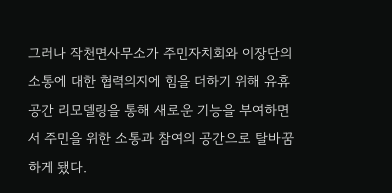그러나 작천면사무소가 주민자치회와 이장단의 소통에 대한 협력의지에 힘을 더하기 위해 유휴공간 리모델링을 통해 새로운 기능을 부여하면서 주민을 위한 소통과 참여의 공간으로 탈바꿈하게 됐다.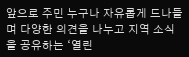앞으로 주민 누구나 자유롭게 드나들며 다양한 의견을 나누고 지역 소식을 공유하는 ‘열린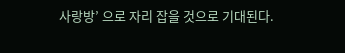사랑방’ 으로 자리 잡을 것으로 기대된다.